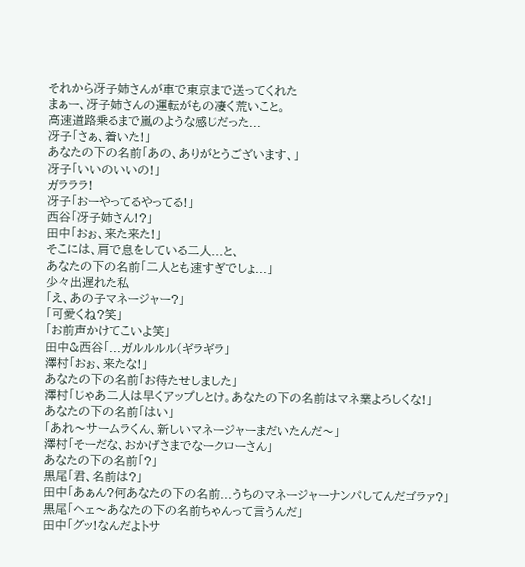それから冴子姉さんが車で東京まで送ってくれた
まぁー、冴子姉さんの運転がもの凄く荒いこと。
高速道路乗るまで嵐のような感じだった...
冴子「さぁ、着いた!」
あなたの下の名前「あの、ありがとうございます、」
冴子「いいのいいの!」
ガラララ!
冴子「おーやってるやってる!」
西谷「冴子姉さん!?」
田中「おぉ、来た来た!」
そこには、肩で息をしている二人...と、
あなたの下の名前「二人とも速すぎでしょ...」
少々出遅れた私
「え、あの子マネージャー?」
「可愛くね?笑」
「お前声かけてこいよ笑」
田中&西谷「...ガルルルル(ギラギラ」
澤村「おぉ、来たな!」
あなたの下の名前「お待たせしました」
澤村「じゃあ二人は早くアップしとけ。あなたの下の名前はマネ業よろしくな!」
あなたの下の名前「はい」
「あれ〜サームラくん、新しいマネージャーまだいたんだ〜」
澤村「そーだな、おかげさまでなークローさん」
あなたの下の名前「?」
黒尾「君、名前は?」
田中「あぁん?何あなたの下の名前...うちのマネージャーナンパしてんだゴラァ?」
黒尾「ヘェ〜あなたの下の名前ちゃんって言うんだ」
田中「グッ!なんだよトサ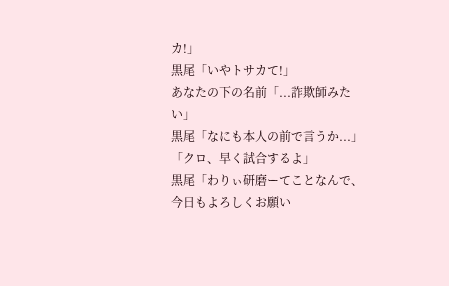カ!」
黒尾「いやトサカて!」
あなたの下の名前「...詐欺師みたい」
黒尾「なにも本人の前で言うか...」
「クロ、早く試合するよ」
黒尾「わりぃ研磨ーてことなんで、今日もよろしくお願い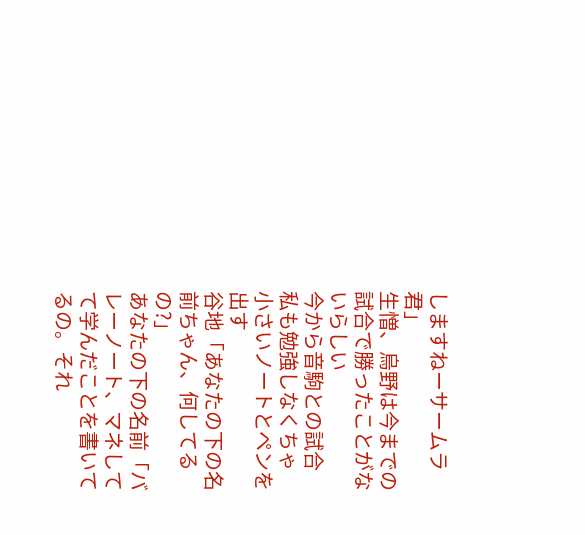しますねーサームラ君」
生憎、烏野は今までの試合で勝ったことがないらしい
今から音駒との試合
私も勉強しなくちゃ
小さいノートとペンを出す
谷地「あなたの下の名前ちゃん、何してるの?」
あなたの下の名前「バレーノート、マネしてて学んだことを書いてるの。それ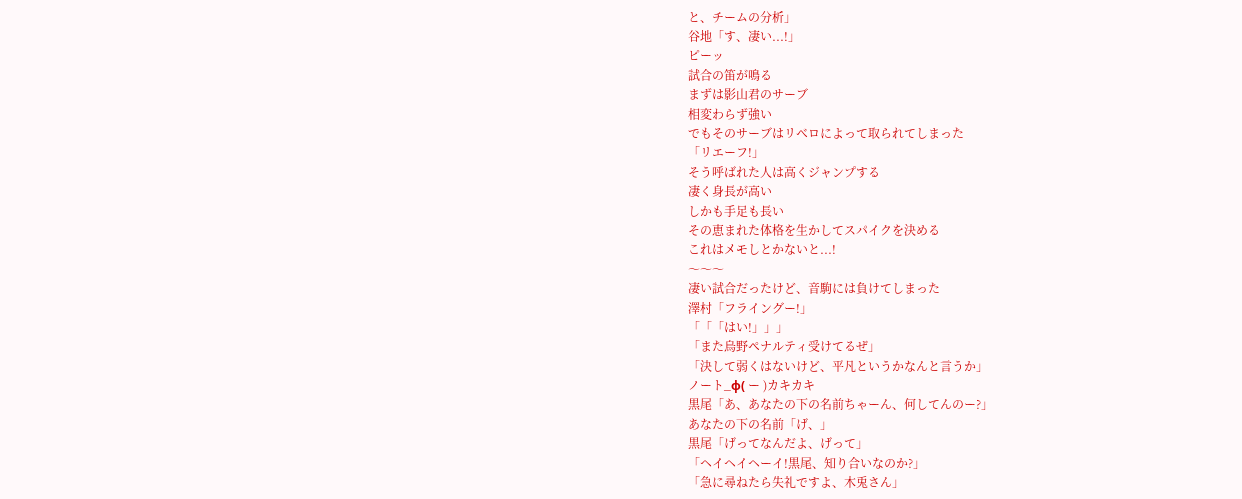と、チームの分析」
谷地「す、凄い...!」
ピーッ
試合の笛が鳴る
まずは影山君のサーブ
相変わらず強い
でもそのサーブはリベロによって取られてしまった
「リエーフ!」
そう呼ばれた人は高くジャンプする
凄く身長が高い
しかも手足も長い
その恵まれた体格を生かしてスパイクを決める
これはメモしとかないと...!
〜〜〜
凄い試合だったけど、音駒には負けてしまった
澤村「フライングー!」
「「「はい!」」」
「また烏野ペナルティ受けてるぜ」
「決して弱くはないけど、平凡というかなんと言うか」
ノート_φ( ー )カキカキ
黒尾「あ、あなたの下の名前ちゃーん、何してんのー?」
あなたの下の名前「げ、」
黒尾「げってなんだよ、げって」
「ヘイヘイヘーイ!黒尾、知り合いなのか?」
「急に尋ねたら失礼ですよ、木兎さん」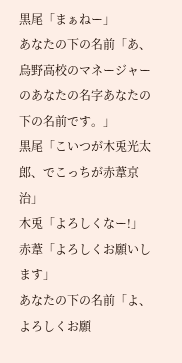黒尾「まぁねー」
あなたの下の名前「あ、烏野高校のマネージャーのあなたの名字あなたの下の名前です。」
黒尾「こいつが木兎光太郎、でこっちが赤葦京治」
木兎「よろしくなー!」
赤葦「よろしくお願いします」
あなたの下の名前「よ、よろしくお願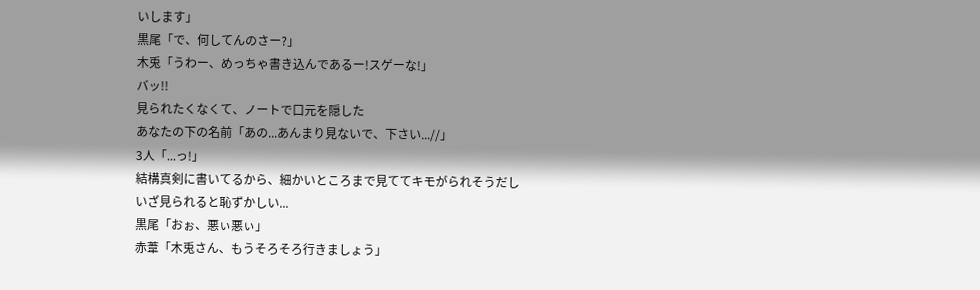いします」
黒尾「で、何してんのさー?」
木兎「うわー、めっちゃ書き込んであるー!スゲーな!」
バッ!!
見られたくなくて、ノートで口元を隠した
あなたの下の名前「あの...あんまり見ないで、下さい...//」
3人「...っ!」
結構真剣に書いてるから、細かいところまで見ててキモがられそうだし
いざ見られると恥ずかしい...
黒尾「おぉ、悪ぃ悪ぃ」
赤葦「木兎さん、もうそろそろ行きましょう」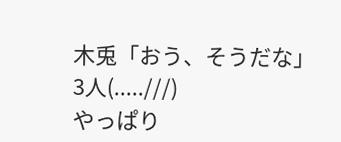木兎「おう、そうだな」
3人(.....///)
やっぱり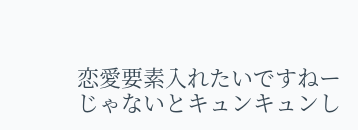恋愛要素入れたいですねー
じゃないとキュンキュンし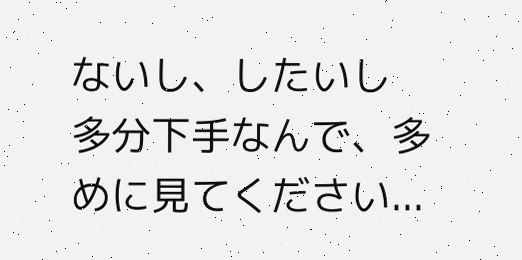ないし、したいし
多分下手なんで、多めに見てください...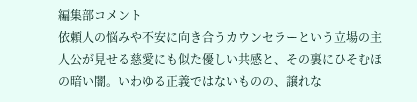編集部コメント
依頼人の悩みや不安に向き合うカウンセラーという立場の主人公が見せる慈愛にも似た優しい共感と、その裏にひそむほの暗い闇。いわゆる正義ではないものの、譲れな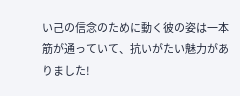い己の信念のために動く彼の姿は一本筋が通っていて、抗いがたい魅力がありました!